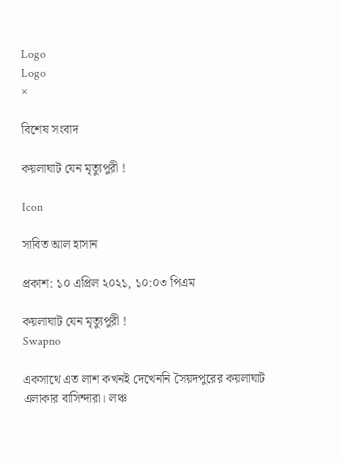Logo
Logo
×

বিশেষ সংবাদ

কয়লাঘাট যেন মৃত্যুপুরী !

Icon

সাবিত আল হাসান

প্রকাশ: ১০ এপ্রিল ২০২১, ১০:০৩ পিএম

কয়লাঘাট যেন মৃত্যুপুরী !
Swapno

একসাথে এত লাশ কখনই দেখেননি সৈয়দপুরের কয়লাঘাট এলাকার বাসিন্দারা। লঞ্চ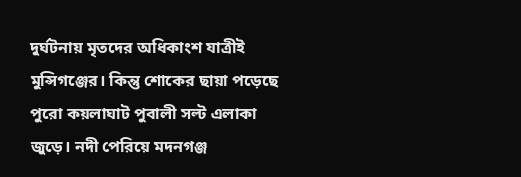দুর্ঘটনায় মৃতদের অধিকাংশ যাত্রীই মুন্সিগঞ্জের। কিন্তু শোকের ছায়া পড়েছে পুরো কয়লাঘাট পুবালী সল্ট এলাকা জুড়ে। নদী পেরিয়ে মদনগঞ্জ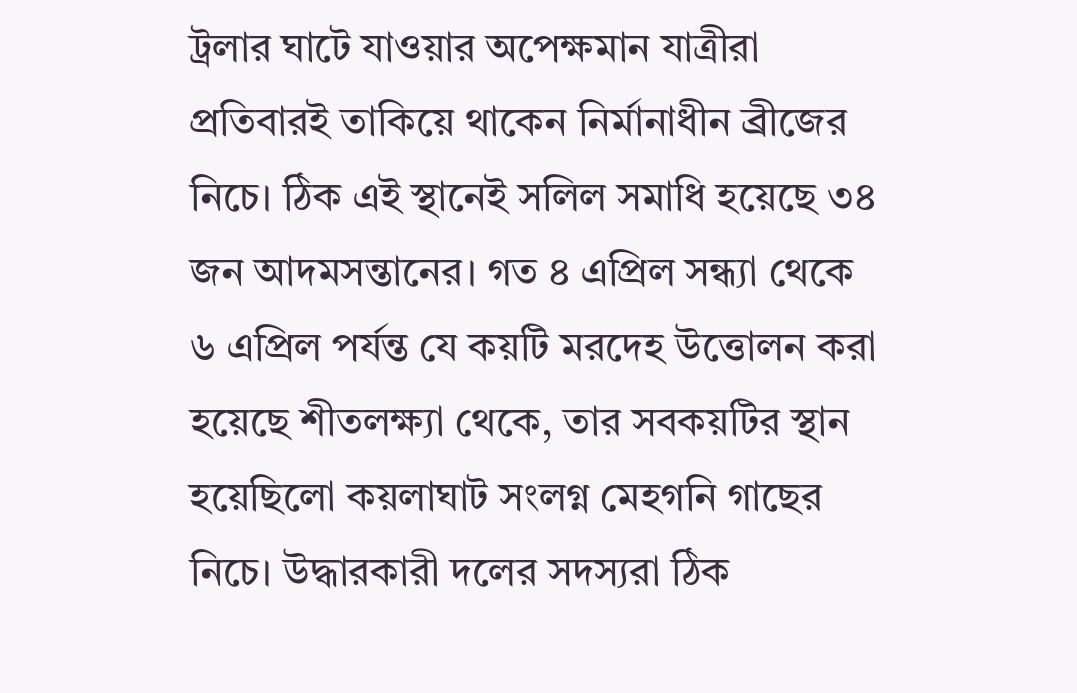ট্রলার ঘাটে যাওয়ার অপেক্ষমান যাত্রীরা প্রতিবারই তাকিয়ে থাকেন নির্মানাধীন ব্রীজের নিচে। ঠিক এই স্থানেই সলিল সমাধি হয়েছে ৩৪ জন আদমসন্তানের। গত ৪ এপ্রিল সন্ধ্যা থেকে ৬ এপ্রিল পর্যন্ত যে কয়টি মরদেহ উত্তোলন করা হয়েছে শীতলক্ষ্যা থেকে, তার সবকয়টির স্থান হয়েছিলো কয়লাঘাট সংলগ্ন মেহগনি গাছের নিচে। উদ্ধারকারী দলের সদস্যরা ঠিক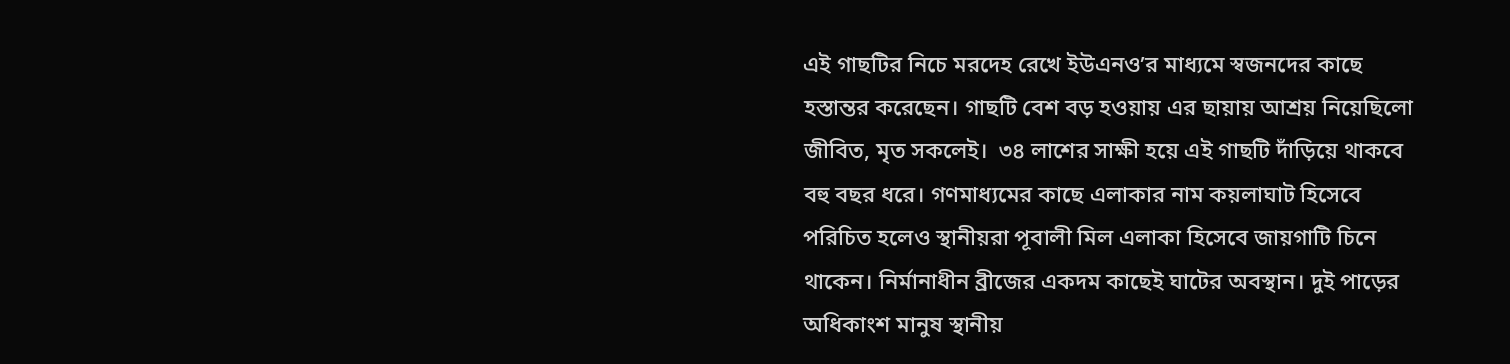এই গাছটির নিচে মরদেহ রেখে ইউএনও’র মাধ্যমে স্বজনদের কাছে হস্তান্তর করেছেন। গাছটি বেশ বড় হওয়ায় এর ছায়ায় আশ্রয় নিয়েছিলো জীবিত, মৃত সকলেই।  ৩৪ লাশের সাক্ষী হয়ে এই গাছটি দাঁড়িয়ে থাকবে বহু বছর ধরে। গণমাধ্যমের কাছে এলাকার নাম কয়লাঘাট হিসেবে পরিচিত হলেও স্থানীয়রা পূবালী মিল এলাকা হিসেবে জায়গাটি চিনে থাকেন। নির্মানাধীন ব্রীজের একদম কাছেই ঘাটের অবস্থান। দুই পাড়ের অধিকাংশ মানুষ স্থানীয়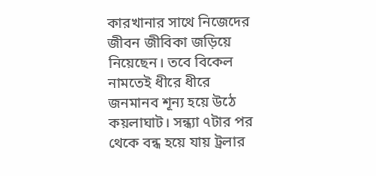কারখানার সাথে নিজেদের জীবন জীবিকা জড়িয়ে নিয়েছেন। তবে বিকেল নামতেই ধীরে ধীরে জনমানব শূন্য হয়ে উঠে কয়লাঘাট। সন্ধ্যা ৭টার পর থেকে বন্ধ হয়ে যায় ট্রলার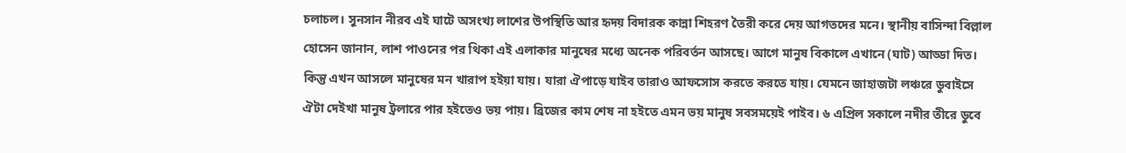চলাচল। সুনসান নীরব এই ঘাটে অসংখ্য লাশের উপস্থিতি আর হৃদয় বিদারক কান্না শিহরণ তৈরী করে দেয় আগতদের মনে। স্থানীয় বাসিন্দা বিল্লাল হোসেন জানান, লাশ পাওনের পর থিকা এই এলাকার মানুষের মধ্যে অনেক পরিবর্তন আসছে। আগে মানুষ বিকালে এখানে (ঘাট) আড্ডা দিত। কিন্তু এখন আসলে মানুষের মন খারাপ হইয়া যায়। যারা ঐপাড়ে যাইব তারাও আফসোস করতে করতে যায়। যেমনে জাহাজটা লঞ্চরে ডুবাইসে ঐটা দেইখা মানুষ ট্রলারে পার হইতেও ভয় পায়। ব্রিজের কাম শেষ না হইতে এমন ভয় মানুষ সবসময়েই পাইব। ৬ এপ্রিল সকালে নদীর তীরে ডুবে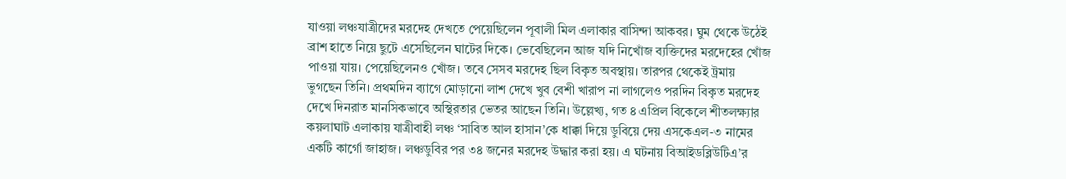যাওয়া লঞ্চযাত্রীদের মরদেহ দেখতে পেয়েছিলেন পূবালী মিল এলাকার বাসিন্দা আকবর। ঘুম থেকে উঠেই ব্রাশ হাতে নিয়ে ছুটে এসেছিলেন ঘাটের দিকে। ভেবেছিলেন আজ যদি নিখোঁজ ব্যক্তিদের মরদেহের খোঁজ পাওয়া যায়। পেয়েছিলেনও খোঁজ। তবে সেসব মরদেহ ছিল বিকৃত অবস্থায়। তারপর থেকেই ট্রমায় ভুগছেন তিনি। প্রথমদিন ব্যাগে মোড়ানো লাশ দেখে খুব বেশী খারাপ না লাগলেও পরদিন বিকৃত মরদেহ দেখে দিনরাত মানসিকভাবে অস্থিরতার ভেতর আছেন তিনি। উল্লেখ্য, গত ৪ এপ্রিল বিকেলে শীতলক্ষ্যার কয়লাঘাট এলাকায় যাত্রীবাহী লঞ্চ ‘সাবিত আল হাসান’কে ধাক্কা দিয়ে ডুবিয়ে দেয় এসকেএল-৩ নামের একটি কার্গো জাহাজ। লঞ্চডুবির পর ৩৪ জনের মরদেহ উদ্ধার করা হয়। এ ঘটনায় বিআইডব্লিউটিএ’র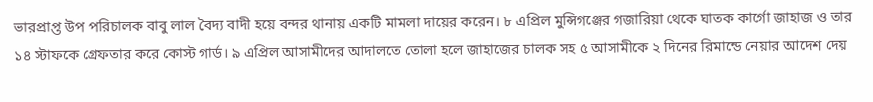ভারপ্রাপ্ত উপ পরিচালক বাবু লাল বৈদ্য বাদী হয়ে বন্দর থানায় একটি মামলা দায়ের করেন। ৮ এপ্রিল মুন্সিগঞ্জের গজারিয়া থেকে ঘাতক কার্গো জাহাজ ও তার ১৪ স্টাফকে গ্রেফতার করে কোস্ট গার্ড। ৯ এপ্রিল আসামীদের আদালতে তোলা হলে জাহাজের চালক সহ ৫ আসামীকে ২ দিনের রিমান্ডে নেয়ার আদেশ দেয়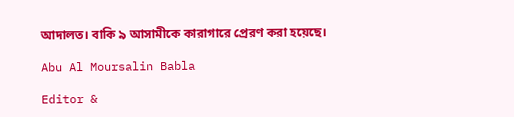আদালত। বাকি ৯ আসামীকে কারাগারে প্রেরণ করা হয়েছে।

Abu Al Moursalin Babla

Editor &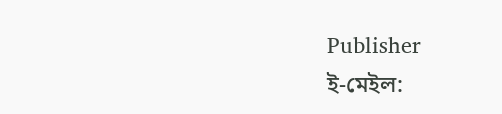Publisher
ই-মেইল: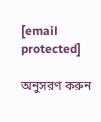[email protected]

অনুসরণ করুন